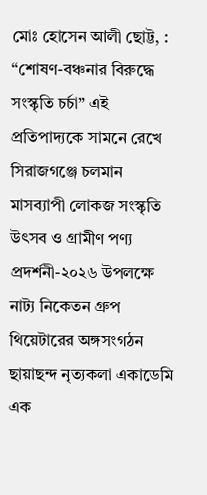মোঃ হোসেন আলী ছোট্ট, :
“শোষণ-বঞ্চনার বিরুদ্ধে সংস্কৃতি চর্চা” এই প্রতিপাদ্যকে সামনে রেখে সিরাজগঞ্জে চলমান মাসব্যাপী লোকজ সংস্কৃতি উৎসব ও গ্রামীণ পণ্য প্রদর্শনী-২০২৬ উপলক্ষে নাট্য নিকেতন গ্রুপ থিয়েটারের অঙ্গসংগঠন ছায়াছন্দ নৃত্যকলা একাডেমি এক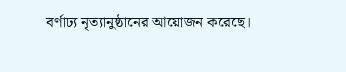বর্ণাঢ্য নৃত্যানুষ্ঠানের আয়োজন করেছে।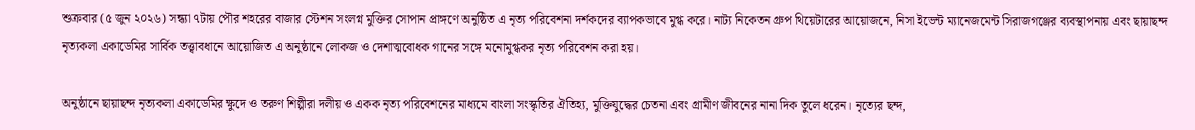শুক্রবার (৫ জুন ২০২৬) সন্ধ্যা ৭টায় পৌর শহরের বাজার স্টেশন সংলগ্ন মুক্তির সোপান প্রাঙ্গণে অনুষ্ঠিত এ নৃত্য পরিবেশনা দর্শকদের ব্যাপকভাবে মুগ্ধ করে। নাট্য নিকেতন গ্রুপ থিয়েটারের আয়োজনে, নিসা ইভেন্ট ম্যানেজমেন্ট সিরাজগঞ্জের ব্যবস্থাপনায় এবং ছায়াছন্দ নৃত্যকলা একাডেমির সার্বিক তত্ত্বাবধানে আয়োজিত এ অনুষ্ঠানে লোকজ ও দেশাত্মবোধক গানের সঙ্গে মনোমুগ্ধকর নৃত্য পরিবেশন করা হয়।

অনুষ্ঠানে ছায়াছন্দ নৃত্যকলা একাডেমির ক্ষুদে ও তরুণ শিল্পীরা দলীয় ও একক নৃত্য পরিবেশনের মাধ্যমে বাংলা সংস্কৃতির ঐতিহ্য, মুক্তিযুদ্ধের চেতনা এবং গ্রামীণ জীবনের নানা দিক তুলে ধরেন। নৃত্যের ছন্দ,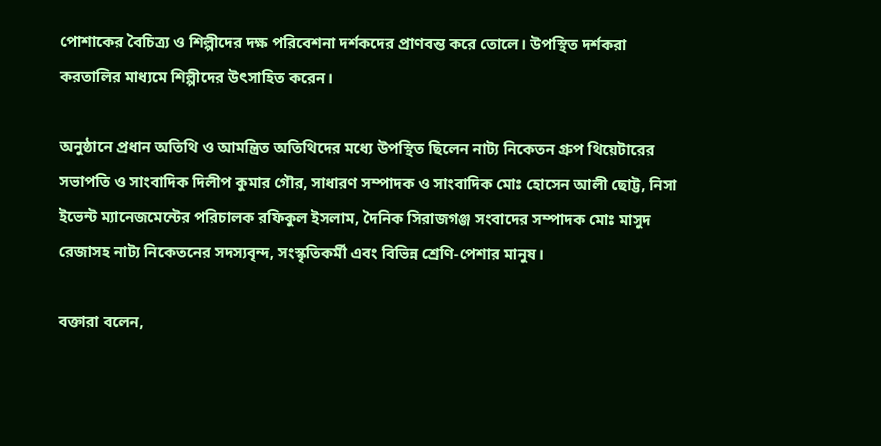পোশাকের বৈচিত্র্য ও শিল্পীদের দক্ষ পরিবেশনা দর্শকদের প্রাণবন্ত করে তোলে। উপস্থিত দর্শকরা করতালির মাধ্যমে শিল্পীদের উৎসাহিত করেন।

অনুষ্ঠানে প্রধান অতিথি ও আমন্ত্রিত অতিথিদের মধ্যে উপস্থিত ছিলেন নাট্য নিকেতন গ্রুপ থিয়েটারের সভাপতি ও সাংবাদিক দিলীপ কুমার গৌর, সাধারণ সম্পাদক ও সাংবাদিক মোঃ হোসেন আলী ছোট্ট, নিসা ইভেন্ট ম্যানেজমেন্টের পরিচালক রফিকুল ইসলাম, দৈনিক সিরাজগঞ্জ সংবাদের সম্পাদক মোঃ মাসুদ রেজাসহ নাট্য নিকেতনের সদস্যবৃন্দ, সংস্কৃতিকর্মী এবং বিভিন্ন শ্রেণি-পেশার মানুষ।

বক্তারা বলেন,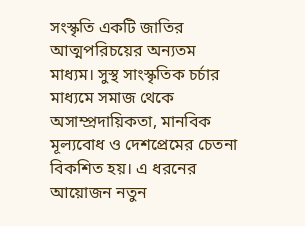সংস্কৃতি একটি জাতির আত্মপরিচয়ের অন্যতম মাধ্যম। সুস্থ সাংস্কৃতিক চর্চার মাধ্যমে সমাজ থেকে অসাম্প্রদায়িকতা, মানবিক মূল্যবোধ ও দেশপ্রেমের চেতনা বিকশিত হয়। এ ধরনের আয়োজন নতুন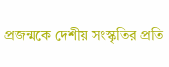প্রজন্মকে দেশীয় সংস্কৃতির প্রতি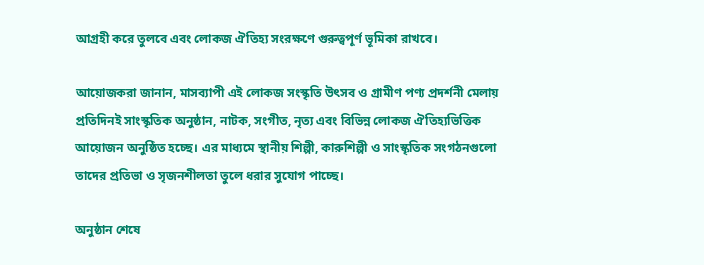আগ্রহী করে তুলবে এবং লোকজ ঐতিহ্য সংরক্ষণে গুরুত্বপূর্ণ ভূমিকা রাখবে।

আয়োজকরা জানান, মাসব্যাপী এই লোকজ সংস্কৃতি উৎসব ও গ্রামীণ পণ্য প্রদর্শনী মেলায় প্রতিদিনই সাংস্কৃতিক অনুষ্ঠান, নাটক, সংগীত, নৃত্য এবং বিভিন্ন লোকজ ঐতিহ্যভিত্তিক আয়োজন অনুষ্ঠিত হচ্ছে। এর মাধ্যমে স্থানীয় শিল্পী, কারুশিল্পী ও সাংস্কৃতিক সংগঠনগুলো তাদের প্রতিভা ও সৃজনশীলতা তুলে ধরার সুযোগ পাচ্ছে।

অনুষ্ঠান শেষে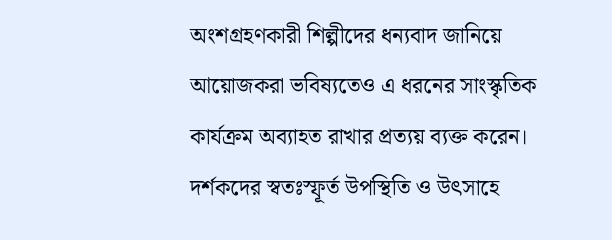অংশগ্রহণকারী শিল্পীদের ধন্যবাদ জানিয়ে আয়োজকরা ভবিষ্যতেও এ ধরনের সাংস্কৃতিক কার্যক্রম অব্যাহত রাখার প্রত্যয় ব্যক্ত করেন। দর্শকদের স্বতঃস্ফূর্ত উপস্থিতি ও উৎসাহে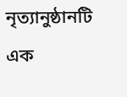নৃত্যানুষ্ঠানটি এক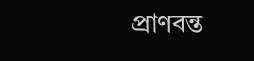প্রাণবন্ত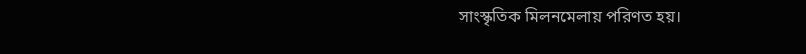সাংস্কৃতিক মিলনমেলায় পরিণত হয়।